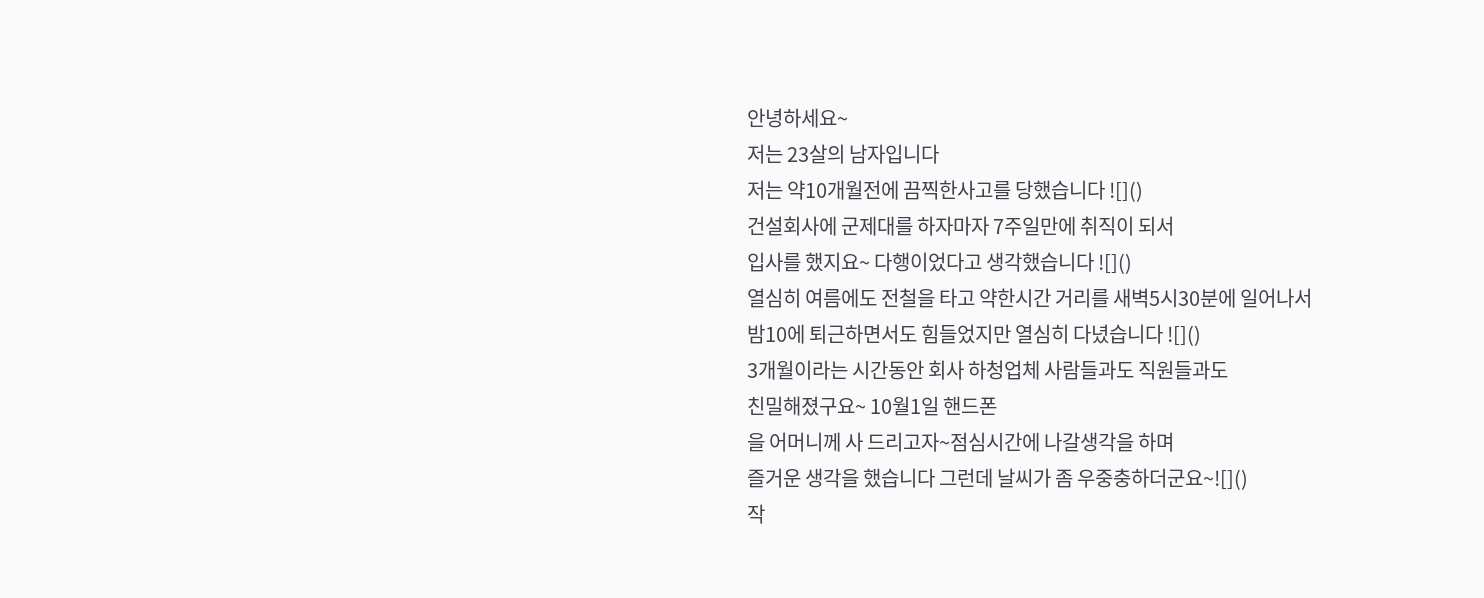안녕하세요~
저는 23살의 남자입니다
저는 약10개월전에 끔찍한사고를 당했습니다 ![]()
건설회사에 군제대를 하자마자 7주일만에 취직이 되서
입사를 했지요~ 다행이었다고 생각했습니다 ![]()
열심히 여름에도 전철을 타고 약한시간 거리를 새벽5시30분에 일어나서
밤10에 퇴근하면서도 힘들었지만 열심히 다녔습니다 ![]()
3개월이라는 시간동안 회사 하청업체 사람들과도 직원들과도
친밀해졌구요~ 10월1일 핸드폰
을 어머니께 사 드리고자~점심시간에 나갈생각을 하며
즐거운 생각을 했습니다 그런데 날씨가 좀 우중충하더군요~![]()
작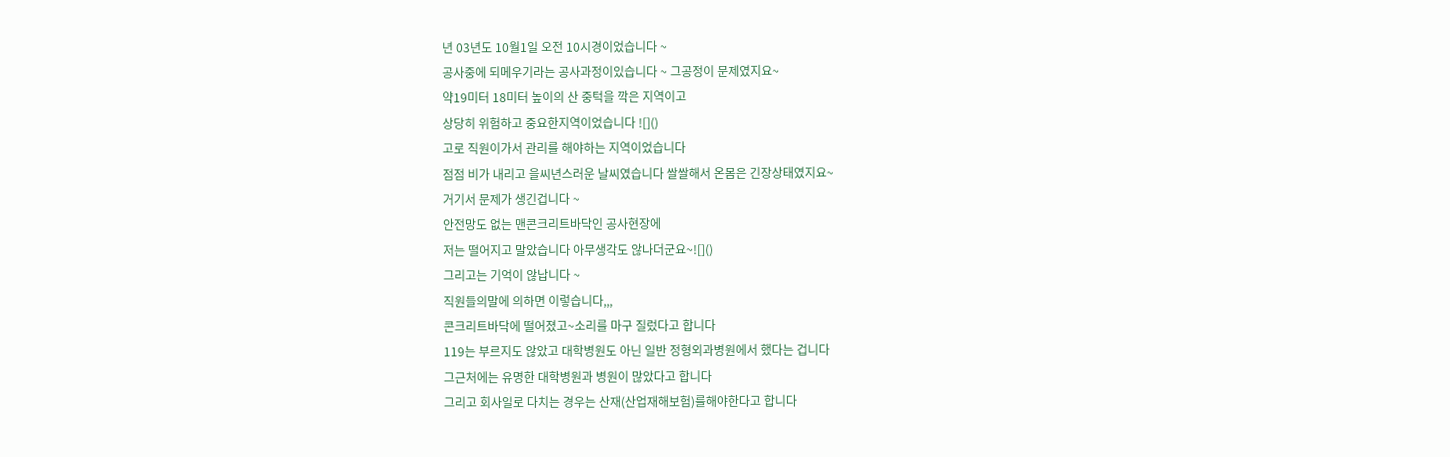년 03년도 10월1일 오전 10시경이었습니다 ~
공사중에 되메우기라는 공사과정이있습니다 ~ 그공정이 문제였지요~
약19미터 18미터 높이의 산 중턱을 깍은 지역이고
상당히 위험하고 중요한지역이었습니다 ![]()
고로 직원이가서 관리를 해야하는 지역이었습니다
점점 비가 내리고 을씨년스러운 날씨였습니다 쌀쌀해서 온몸은 긴장상태였지요~
거기서 문제가 생긴겁니다 ~
안전망도 없는 맨콘크리트바닥인 공사현장에
저는 떨어지고 말았습니다 아무생각도 않나더군요~![]()
그리고는 기억이 않납니다 ~
직원들의말에 의하면 이렇습니다,,,
콘크리트바닥에 떨어졌고~소리를 마구 질렀다고 합니다
119는 부르지도 않았고 대학병원도 아닌 일반 정형외과병원에서 했다는 겁니다
그근처에는 유명한 대학병원과 병원이 많았다고 합니다
그리고 회사일로 다치는 경우는 산재(산업재해보험)를해야한다고 합니다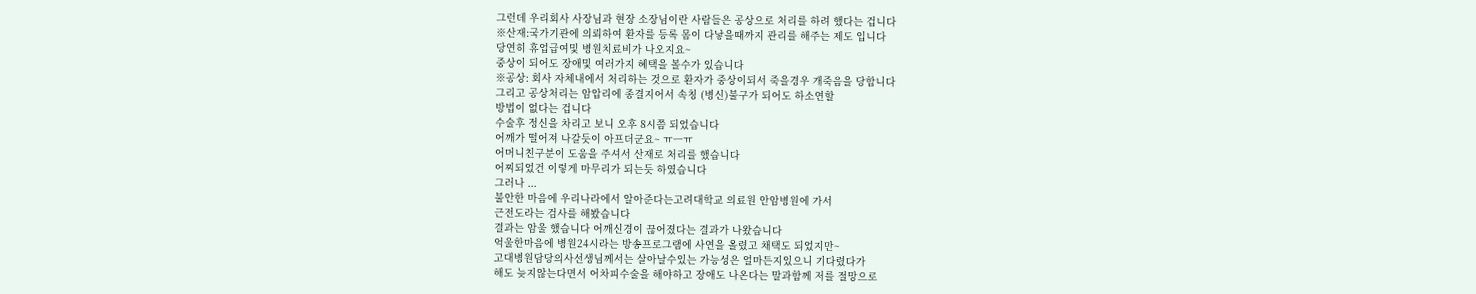그런데 우리회사 사장님과 현장 소장님이란 사람들은 공상으로 처리를 하려 했다는 겁니다
※산재:국가기관에 의뢰하여 환자를 등록 몸이 다낳을때까지 관리를 해주는 제도 입니다
당연히 휴업급여및 병원치료비가 나오지요~
중상이 되어도 장애및 여러가지 혜택을 볼수가 있습니다
※공상: 회사 자체내에서 처리하는 것으로 환자가 중상이되서 죽을경우 개죽음을 당합니다
그리고 공상처리는 암압리에 종결지어서 속칭 (병신)불구가 되어도 하소연할
방법이 없다는 겁니다
수술후 정신을 차리고 보니 오후 8시쯤 되었습니다
어깨가 떨어져 나갈듯이 아프더군요~ ㅠㅡㅠ
어머니친구분이 도움을 주셔서 산재로 처리를 했습니다
어찌되었건 이렇게 마무리가 되는듯 하였습니다
그러나 ...
불안한 마음에 우리나라에서 알아준다는고려대학교 의료원 안암병원에 가서
근전도라는 검사를 해봤습니다
결과는 암울 했습니다 어깨신경이 끊어졌다는 결과가 나왔습니다
억울한마음에 병원24시라는 방송프로그램에 사연을 올렸고 채택도 되었지만~
고대병원담당의사선생님께서는 살아날수있는 가능성은 얼마든지있으니 기다렸다가
해도 늦지않는다면서 어차피수술을 해야하고 장애도 나온다는 말과함께 저를 절망으로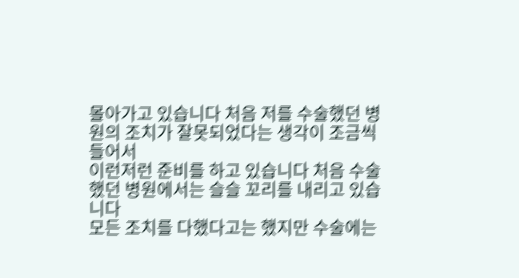몰아가고 있습니다 처음 저를 수술했던 병원의 조치가 잘못되었다는 생각이 조금씩들어서
이런저런 준비를 하고 있습니다 처음 수술했던 병원에서는 슬슬 꼬리를 내리고 있습니다
모든 조치를 다했다고는 했지만 수술에는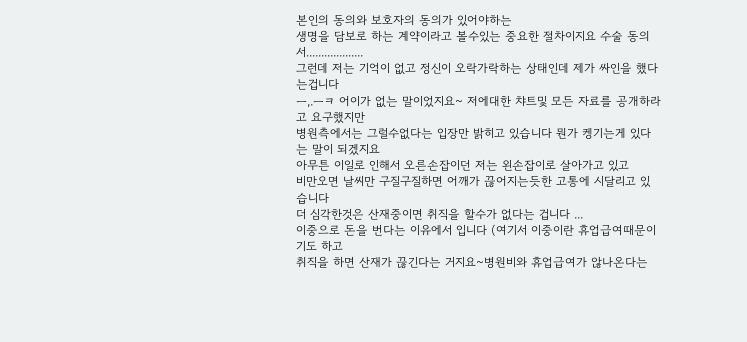본인의 동의와 보호자의 동의가 있어야하는
생명을 담보로 하는 계약이라고 볼수있는 중요한 절차이지요 수술 동의서...................
그런데 저는 기억이 없고 정신이 오락가락하는 상태인데 제가 싸인을 했다는겁니다
ㅡ,.ㅡㅋ 어이가 없는 말이었지요~ 저에대한 챠트및 모든 자료를 공개하라고 요구했지만
병원측에서는 그럴수없다는 입장만 밝히고 있습니다 뭔가 켕기는게 있다는 말이 되겠지요
아무튼 이일로 인해서 오른손잡이던 저는 왼손잡이로 살아가고 있고
비만오면 날씨만 구질구질하면 어깨가 끊어지는듯한 고통에 시달리고 있습니다
더 심각한것은 산재중이면 취직을 할수가 없다는 겁니다 ...
이중으로 돈을 번다는 이유에서 입니다 (여기서 이중이란 휴업급여때문이기도 하고
취직을 하면 산재가 끊긴다는 거지요~병원비와 휴업급여가 않나온다는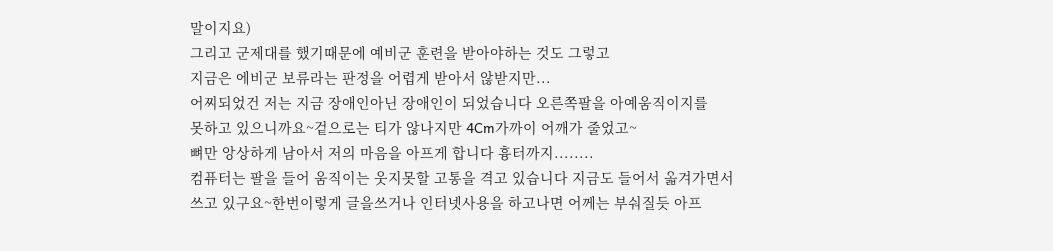말이지요)
그리고 군제대를 했기때문에 예비군 훈련을 받아야하는 것도 그렇고
지금은 에비군 보류라는 판정을 어렵게 받아서 않받지만...
어찌되었건 저는 지금 장애인아닌 장애인이 되었습니다 오른쪽팔을 아예움직이지를
못하고 있으니까요~겉으로는 티가 않나지만 4Cm가까이 어깨가 줄었고~
뼈만 앙상하게 남아서 저의 마음을 아프게 합니다 흉터까지........
컴퓨터는 팔을 들어 움직이는 웃지못할 고통을 격고 있습니다 지금도 들어서 옯겨가면서
쓰고 있구요~한번이렇게 글을쓰거나 인터넷사용을 하고나면 어께는 부숴질듯 아프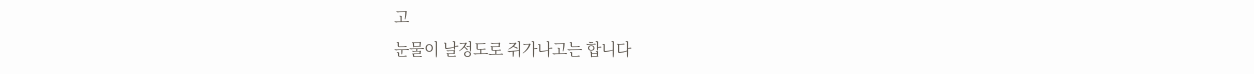고
눈물이 날정도로 쥐가나고는 합니다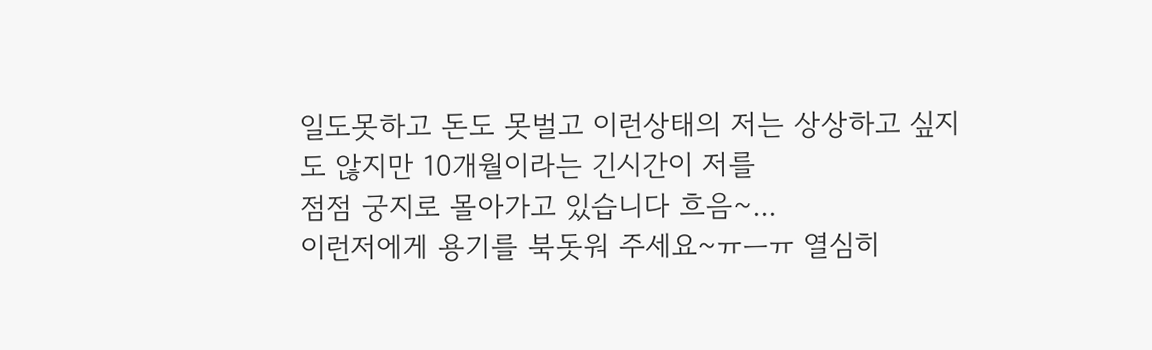일도못하고 돈도 못벌고 이런상태의 저는 상상하고 싶지도 않지만 10개월이라는 긴시간이 저를
점점 궁지로 몰아가고 있습니다 흐음~...
이런저에게 용기를 북돗워 주세요~ㅠㅡㅠ 열심히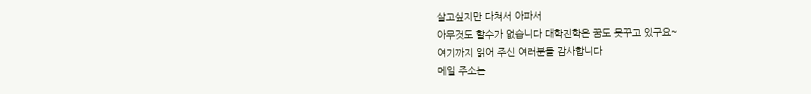살고싶지만 다쳐서 아파서
아무것도 할수가 없습니다 대학진학은 꿈도 못꾸고 있구요~
여기까지 읽어 주신 여러분들 감사합니다
메일 주소는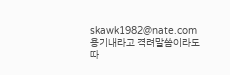skawk1982@nate.com 용기내라고 격려말씀이라도
따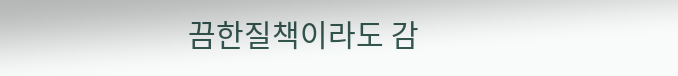끔한질책이라도 감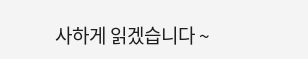사하게 읽겠습니다 ~